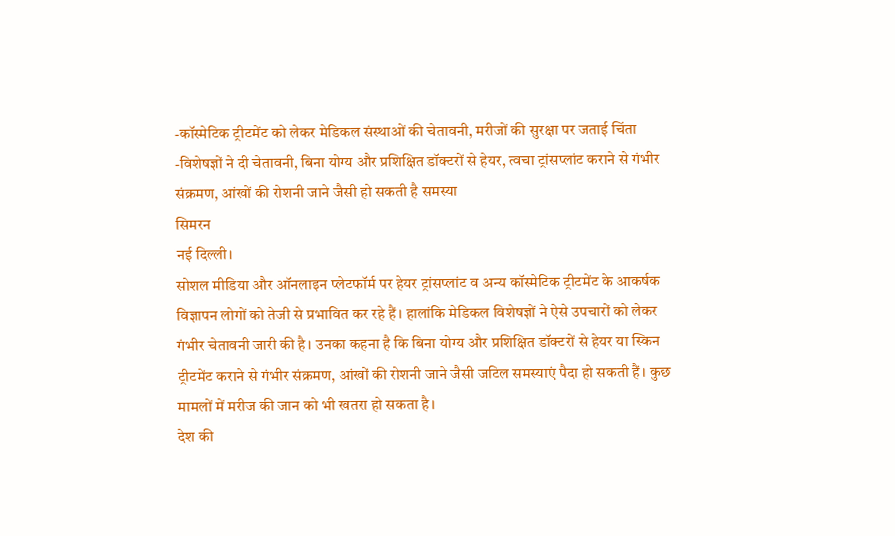-कॉस्मेटिक ट्रीटमेंट को लेकर मेडिकल संस्थाओं की चेतावनी, मरीजों की सुरक्षा पर जताई चिंता
-विशेषज्ञों ने दी चेतावनी, बिना योग्य और प्रशिक्षित डॉक्टरों से हेयर, त्वचा ट्रांसप्लांट कराने से गंभीर संक्रमण, आंखों की रोशनी जाने जैसी हो सकती है समस्या
सिमरन
नई दिल्ली।
सोशल मीडिया और ऑनलाइन प्लेटफॉर्म पर हेयर ट्रांसप्लांट व अन्य कॉस्मेटिक ट्रीटमेंट के आकर्षक विज्ञापन लोगों को तेजी से प्रभावित कर रहे हैं। हालांकि मेडिकल विशेषज्ञों ने ऐसे उपचारों को लेकर गंभीर चेतावनी जारी की है। उनका कहना है कि बिना योग्य और प्रशिक्षित डॉक्टरों से हेयर या स्किन ट्रीटमेंट कराने से गंभीर संक्रमण, आंखों की रोशनी जाने जैसी जटिल समस्याएं पैदा हो सकती हैं। कुछ मामलों में मरीज की जान को भी खतरा हो सकता है।
देश की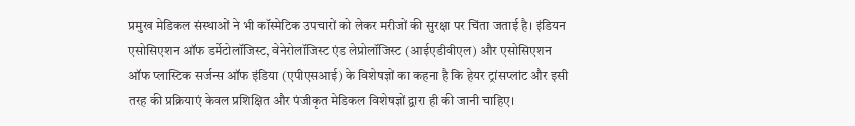प्रमुख मेडिकल संस्थाओं ने भी कॉस्मेटिक उपचारों को लेकर मरीजों की सुरक्षा पर चिंता जताई है। इंडियन एसोसिएशन ऑफ डर्मेटोलॉजिस्ट, वेनेरोलॉजिस्ट एंड लेप्रोलॉजिस्ट (आईएडीवीएल) और एसोसिएशन ऑफ प्लास्टिक सर्जन्स ऑफ इंडिया (एपीएसआई) के विशेषज्ञों का कहना है कि हेयर ट्रांसप्लांट और इसी तरह की प्रक्रियाएं केवल प्रशिक्षित और पंजीकृत मेडिकल विशेषज्ञों द्वारा ही की जानी चाहिए।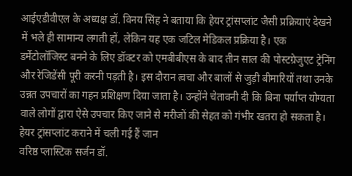आईएडीवीएल के अध्यक्ष डॉ. विनय सिंह ने बताया कि हेयर ट्रांसप्लांट जैसी प्रक्रियाएं देखने में भले ही सामान्य लगती हों, लेकिन यह एक जटिल मेडिकल प्रक्रिया है। एक डर्मेटोलॉजिस्ट बनने के लिए डॉक्टर को एमबीबीएस के बाद तीन साल की पोस्टग्रेजुएट ट्रेनिंग और रेजिडेंसी पूरी करनी पड़ती है। इस दौरान त्वचा और बालों से जुड़ी बीमारियों तथा उनके उन्नत उपचारों का गहन प्रशिक्षण दिया जाता है। उन्होंने चेतावनी दी कि बिना पर्याप्त योग्यता वाले लोगों द्वारा ऐसे उपचार किए जाने से मरीजों की सेहत को गंभीर खतरा हो सकता है।
हेयर ट्रांसप्लांट कराने में चली गई हैं जान
वरिष्ठ प्लास्टिक सर्जन डॉ.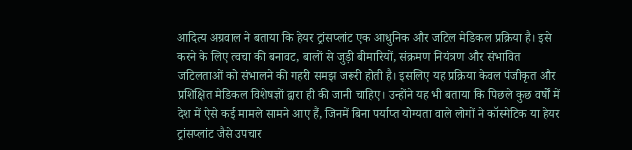आदित्य अग्रवाल ने बताया कि हेयर ट्रांसप्लांट एक आधुनिक और जटिल मेडिकल प्रक्रिया है। इसे करने के लिए त्वचा की बनावट, बालों से जुड़ी बीमारियों, संक्रमण नियंत्रण और संभावित जटिलताओं को संभालने की गहरी समझ जरूरी होती है। इसलिए यह प्रक्रिया केवल पंजीकृत और प्रशिक्षित मेडिकल विशेषज्ञों द्वारा ही की जानी चाहिए। उन्होंने यह भी बताया कि पिछले कुछ वर्षों में देश में ऐसे कई मामले सामने आए हैं, जिनमें बिना पर्याप्त योग्यता वाले लोगों ने कॉस्मेटिक या हेयर ट्रांसप्लांट जैसे उपचार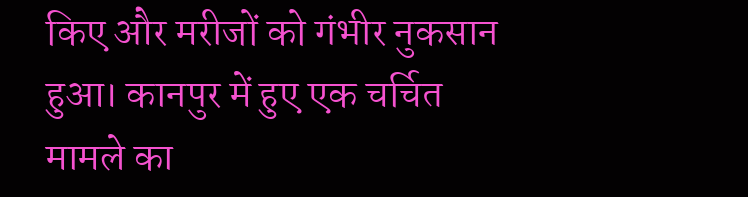किए और मरीजों को गंभीर नुकसान हुआ। कानपुर में हुए एक चर्चित मामले का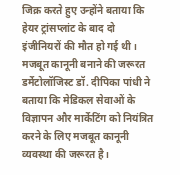जिक्र करते हुए उन्होंने बताया कि हेयर ट्रांसप्लांट के बाद दो इंजीनियरों की मौत हो गई थी।
मजबूत कानूनी बनाने की जरूरत
डर्मेटोलॉजिस्ट डॉ. दीपिका पांधी ने बताया कि मेडिकल सेवाओं के विज्ञापन और मार्केटिंग को नियंत्रित करने के लिए मजबूत कानूनी व्यवस्था की जरूरत है।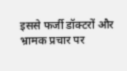इससे फर्जी डॉक्टरों और भ्रामक प्रचार पर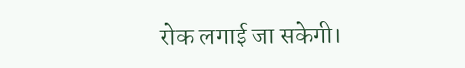रोक लगाई जा सकेगी।